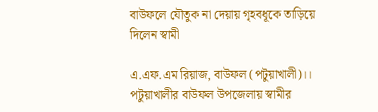বাউফলে যৌতুক না দেয়ায় গৃহবধূকে তাড়িয়ে দিলেন স্বামী

এ.এফ.এম রিয়াজ, বাউফল (পটুয়াখালী)।।
পটুয়াখালীর বাউফল উপজেলায় স্বামীর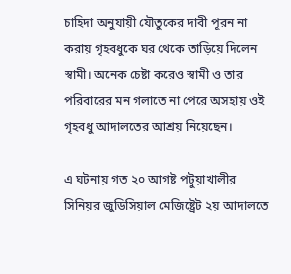চাহিদা অনুযায়ী যৌতুকের দাবী পূরন না করায় গৃহবধুকে ঘর থেকে তাড়িয়ে দিলেন স্বামী। অনেক চেষ্টা করেও স্বামী ও তার পরিবারের মন গলাতে না পেরে অসহায় ওই গৃহবধু আদালতের আশ্রয় নিয়েছেন।

এ ঘটনায় গত ২০ আগষ্ট পটুয়াখালীর সিনিয়র জুডিসিয়াল মেজিষ্ট্রেট ২য় আদালতে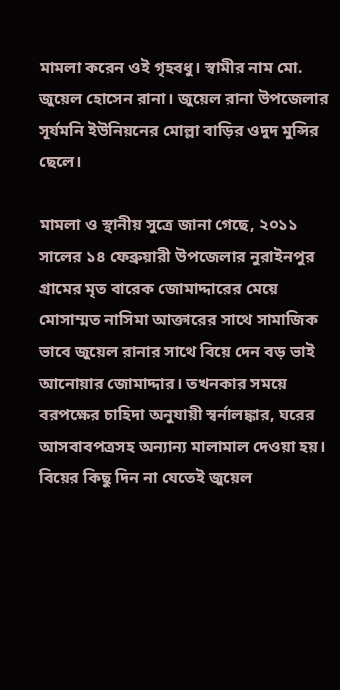মামলা করেন ওই গৃহবধু। স্বামীর নাম মো. জুয়েল হোসেন রানা। জুয়েল রানা উপজেলার সূর্যমনি ইউনিয়নের মোল্লা বাড়ির ওদুদ মুন্সির ছেলে।

মামলা ও স্থানীয় সুত্রে জানা গেছে, ২০১১ সালের ১৪ ফেব্রুয়ারী উপজেলার নুরাইনপুর গ্রামের মৃত বারেক জোমাদ্দারের মেয়ে মোসাম্মত নাসিমা আক্তারের সাথে সামাজিক ভাবে জুয়েল রানার সাথে বিয়ে দেন বড় ভাই আনোয়ার জোমাদ্দার। তখনকার সময়ে বরপক্ষের চাহিদা অনুযায়ী স্বর্নালঙ্কার, ঘরের আসবাবপত্রসহ অন্যান্য মালামাল দেওয়া হয়। বিয়ের কিছু দিন না যেতেই জুয়েল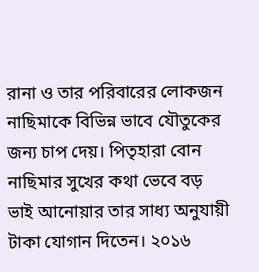রানা ও তার পরিবারের লোকজন নাছিমাকে বিভিন্ন ভাবে যৌতুকের জন্য চাপ দেয়। পিতৃহারা বোন নাছিমার সুখের কথা ভেবে বড় ভাই আনোয়ার তার সাধ্য অনুযায়ী টাকা যোগান দিতেন। ২০১৬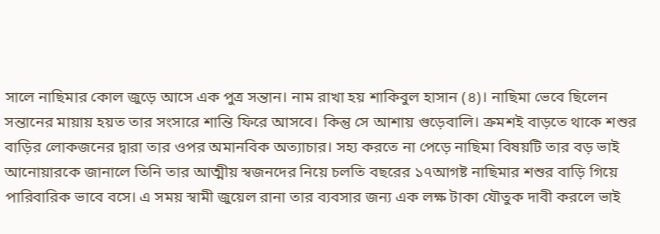সালে নাছিমার কোল জুড়ে আসে এক পুত্র সন্তান। নাম রাখা হয় শাকিবুল হাসান (৪)। নাছিমা ভেবে ছিলেন সন্তানের মায়ায় হয়ত তার সংসারে শান্তি ফিরে আসবে। কিন্তু সে আশায় গুড়েবালি। ক্রমশই বাড়তে থাকে শশুর বাড়ির লোকজনের দ্বারা তার ওপর অমানবিক অত্যাচার। সহ্য করতে না পেড়ে নাছিমা বিষয়টি তার বড় ভাই আনোয়ারকে জানালে তিনি তার আত্মীয় স্বজনদের নিয়ে চলতি বছরের ১৭আগষ্ট নাছিমার শশুর বাড়ি গিয়ে পারিবারিক ভাবে বসে। এ সময় স্বামী জুয়েল রানা তার ব্যবসার জন্য এক লক্ষ টাকা যৌতুক দাবী করলে ভাই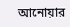আনোয়ার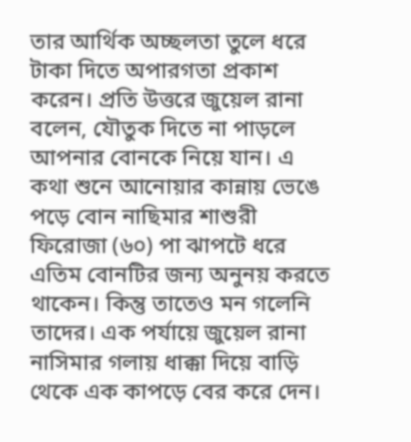তার আর্থিক অচ্ছলতা তুলে ধরে টাকা দিতে অপারগতা প্রকাশ করেন। প্রতি উত্তরে জুয়েল রানা বলেন, যৌতুক দিতে না পাড়লে আপনার বোনকে নিয়ে যান। এ কথা শুনে আনোয়ার কান্নায় ভেঙে পড়ে বোন নাছিমার শাশুরী ফিরোজা (৬০) পা ঝাপটে ধরে এতিম বোনটির জন্য অনুনয় করতে থাকেন। কিন্তু তাতেও মন গলেনি তাদের। এক পর্যায়ে জুয়েল রানা নাসিমার গলায় ধাক্কা দিয়ে বাড়ি থেকে এক কাপড়ে বের করে দেন।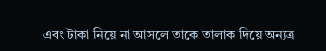এবং টাকা নিয়ে না আসলে তাকে তালাক দিয়ে অন্যত্র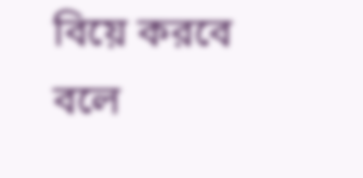বিয়ে করবে বলে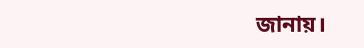জানায়।